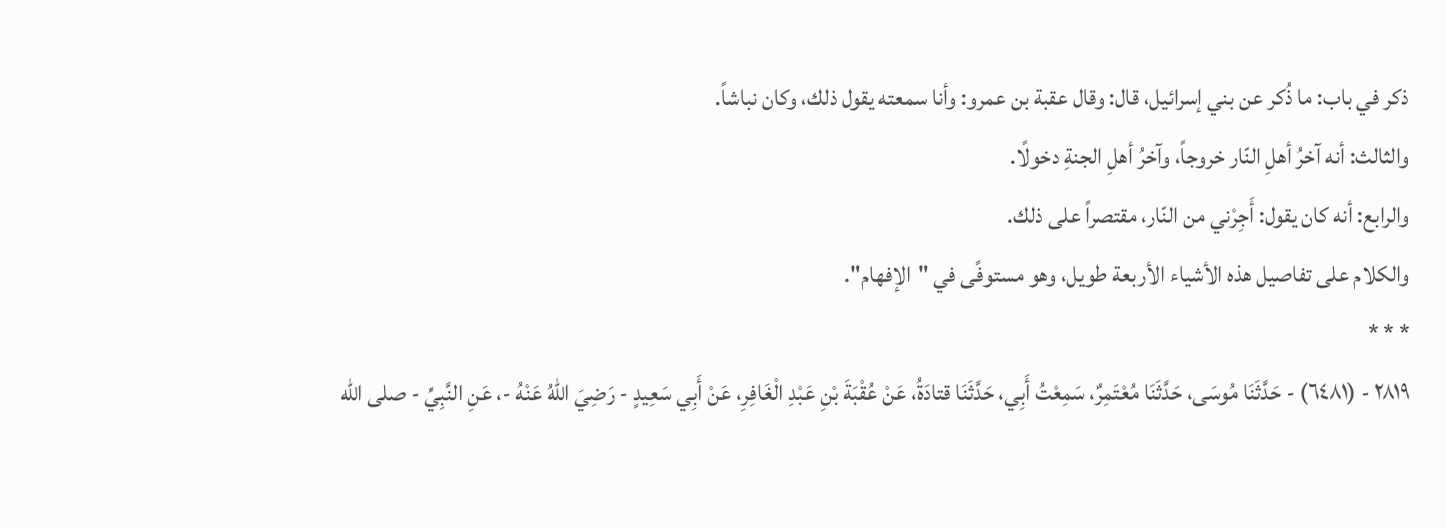ذكر في باب: ما ذُكر عن بني إسرائيل، قال: وقال عقبة بن عمرو: وأنا سمعته يقول ذلك، وكان نباشاً.
والثالث: أنه آخرُ أهلِ النّار خروجاً، وآخرُ أهلِ الجنةِ دخولًا.
والرابع: أنه كان يقول: أَجِرْني من النّار، مقتصراً على ذلك.
والكلام على تفاصيل هذه الأشياء الأربعة طويل، وهو مستوفًى في "الإفهام".
* * *
٢٨١٩ - (٦٤٨١) - حَدَّثَنَا مُوسَى، حَدَّثَنَا مُعْتَمِرٌ، سَمِعْتُ أَبِي، حَدَّثَنَا قتادَةُ، عَنْ عُقْبَةَ بْنِ عَبْدِ الْغَافِرِ، عَنْ أَبِي سَعِيدٍ - رَضِيَ اللهُ عَنْهُ -، عَنِ النَّبِيِّ - صلى الله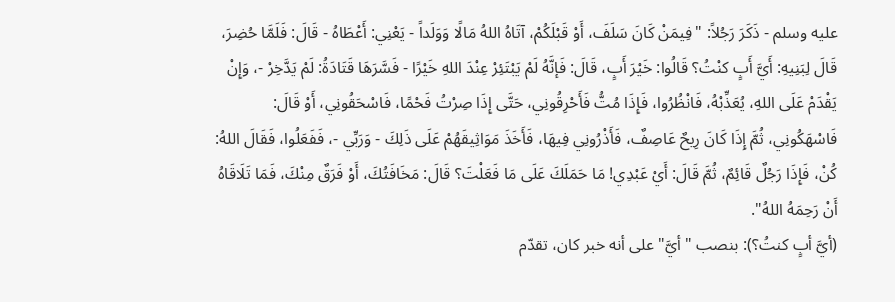عليه وسلم - ذَكَرَ رَجُلاً: "فِيمَنْ كَانَ سَلَفَ، أَوْ قَبْلَكُمْ، آتَاهُ اللهُ مَالًا وَوَلَداً - يَعْنِي: أَعْطَاهُ - قَالَ: فَلَمَّا حُضِرَ، قَالَ لِبَنِيهِ: أَيَّ أَبٍ كنْتُ؟ قَالُوا: خَيْرَ أَبٍ، قَالَ: فَإنَّهُ لَمْ يَبْتَئِرْ عِنْدَ اللهِ خَيْرًا - فَسَّرَهَا قَتَادَةُ: لَمْ يَدَّخِرْ -، وَإِنْ يَقْدَمْ عَلَى اللهِ، يُعَذِّبْهُ، فَانْظُرُوا، فَإِذَا مُتُّ فَأَحْرِقُونِي، حَتَّى إِذَا صِرْتُ فَحْمًا، فَاسْحَقُونِي، أَوْ قَالَ: فَاسْهَكُونِي، ثُمَّ إِذَا كَانَ رِيحٌ عَاصِفٌ، فَأَذْرُونِي فِيهَا، فَأَخَذَ مَوَاثِيقَهُمْ عَلَى ذَلِكَ - وَرَبِّي -، فَفَعَلُوا، فَقَالَ اللهُ: كُنْ، فَإِذَا رَجُلٌ قَائِمٌ، ثُمَّ قَالَ: أَيْ عَبْدِي! مَا حَمَلَكَ عَلَى مَا فَعَلْتَ؟ قَالَ: مَخَافَتُكَ، أَوْ فَرَقٌ مِنْكَ، فَمَا تَلَاقَاهُ أَنْ رَحِمَهُ اللهُ".
(أيَّ أبٍ كنتُ؟): بنصب "أيَّ" على أنه خبر كان، تقدّم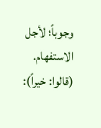وجوباً؛ لأجل الاستفهام.
(قالوا: خيراً):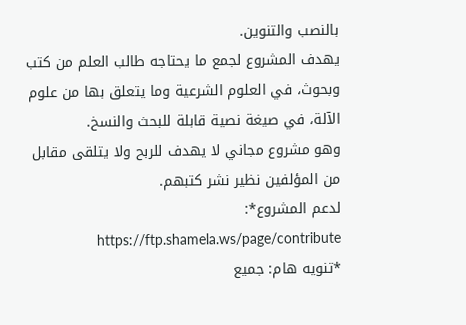بالنصب والتنوين.
يهدف المشروع لجمع ما يحتاجه طالب العلم من كتب وبحوث، في العلوم الشرعية وما يتعلق بها من علوم الآلة، في صيغة نصية قابلة للبحث والنسخ.
وهو مشروع مجاني لا يهدف للربح ولا يتلقى مقابل من المؤلفين نظير نشر كتبهم.
لدعم المشروع*: https://ftp.shamela.ws/page/contribute
*تنويه هام: جميع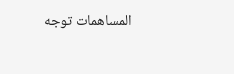المساهمات توجه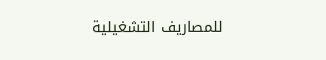للمصاريف التشغيلية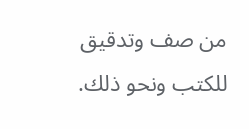من صف وتدقيق للكتب ونحو ذلك.